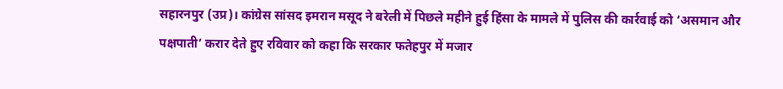सहारनपुर (उप्र)। कांग्रेस सांसद इमरान मसूद ने बरेली में पिछले महीने हुई हिंसा के मामले में पुलिस की कार्रवाई को ‘असमान और पक्षपाती’ करार देते हुए रविवार को कहा कि सरकार फतेहपुर में मजार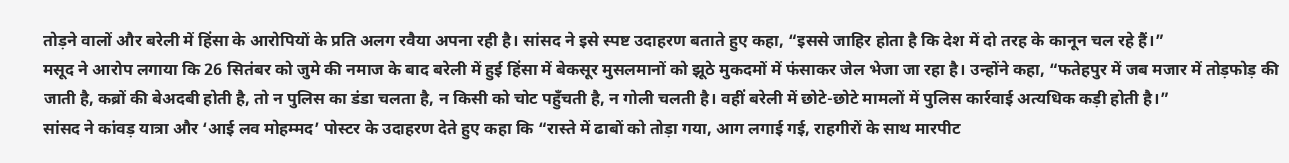तोड़ने वालों और बरेली में हिंसा के आरोपियों के प्रति अलग रवैया अपना रही है। सांसद ने इसे स्पष्ट उदाहरण बताते हुए कहा, “इससे जाहिर होता है कि देश में दो तरह के कानून चल रहे हैं।”
मसूद ने आरोप लगाया कि 26 सितंबर को जुमे की नमाज के बाद बरेली में हुई हिंसा में बेकसूर मुसलमानों को झूठे मुकदमों में फंसाकर जेल भेजा जा रहा है। उन्होंने कहा, “फतेहपुर में जब मजार में तोड़फोड़ की जाती है, कब्रों की बेअदबी होती है, तो न पुलिस का डंडा चलता है, न किसी को चोट पहुँचती है, न गोली चलती है। वहीं बरेली में छोटे-छोटे मामलों में पुलिस कार्रवाई अत्यधिक कड़ी होती है।”
सांसद ने कांवड़ यात्रा और ‘आई लव मोहम्मद’ पोस्टर के उदाहरण देते हुए कहा कि “रास्ते में ढाबों को तोड़ा गया, आग लगाई गई, राहगीरों के साथ मारपीट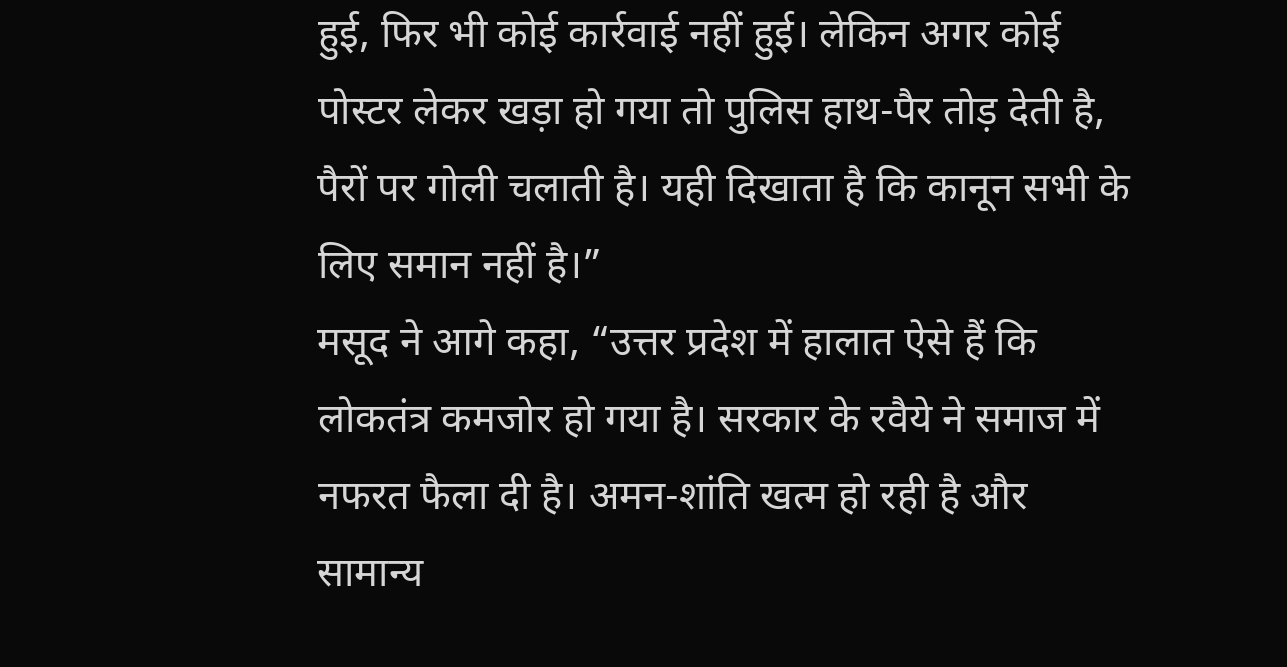हुई, फिर भी कोई कार्रवाई नहीं हुई। लेकिन अगर कोई पोस्टर लेकर खड़ा हो गया तो पुलिस हाथ-पैर तोड़ देती है, पैरों पर गोली चलाती है। यही दिखाता है कि कानून सभी के लिए समान नहीं है।”
मसूद ने आगे कहा, “उत्तर प्रदेश में हालात ऐसे हैं कि लोकतंत्र कमजोर हो गया है। सरकार के रवैये ने समाज में नफरत फैला दी है। अमन-शांति खत्म हो रही है और सामान्य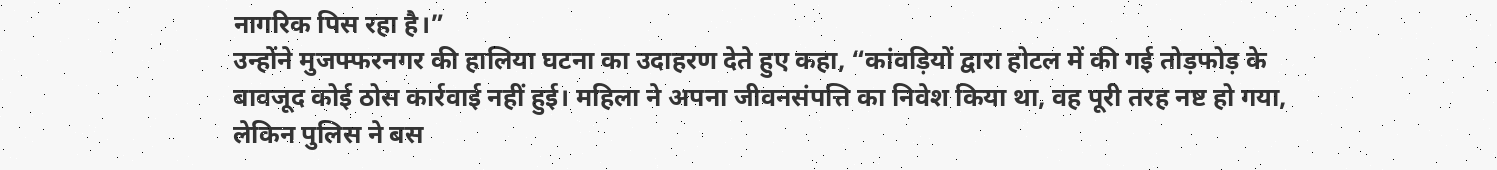नागरिक पिस रहा है।”
उन्होंने मुजफ्फरनगर की हालिया घटना का उदाहरण देते हुए कहा, “कांवड़ियों द्वारा होटल में की गई तोड़फोड़ के बावजूद कोई ठोस कार्रवाई नहीं हुई। महिला ने अपना जीवनसंपत्ति का निवेश किया था, वह पूरी तरह नष्ट हो गया, लेकिन पुलिस ने बस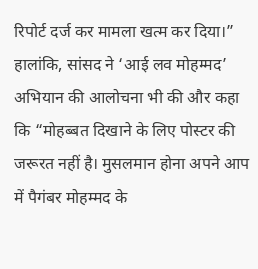रिपोर्ट दर्ज कर मामला खत्म कर दिया।”
हालांकि, सांसद ने ‘आई लव मोहम्मद’ अभियान की आलोचना भी की और कहा कि “मोहब्बत दिखाने के लिए पोस्टर की जरूरत नहीं है। मुसलमान होना अपने आप में पैगंबर मोहम्मद के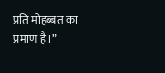प्रति मोहब्बत का प्रमाण है।”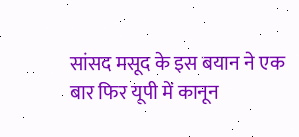सांसद मसूद के इस बयान ने एक बार फिर यूपी में कानून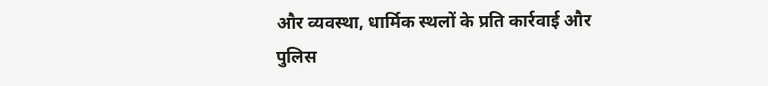और व्यवस्था, धार्मिक स्थलों के प्रति कार्रवाई और पुलिस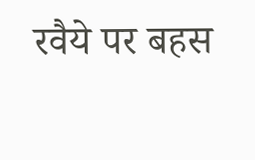रवैये पर बहस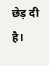छेड़ दी है।